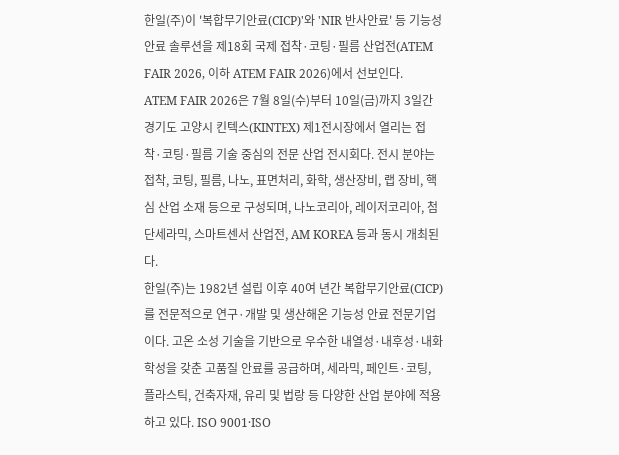한일(주)이 '복합무기안료(CICP)'와 'NIR 반사안료' 등 기능성 안료 솔루션을 제18회 국제 접착·코팅·필름 산업전(ATEM FAIR 2026, 이하 ATEM FAIR 2026)에서 선보인다.
ATEM FAIR 2026은 7월 8일(수)부터 10일(금)까지 3일간 경기도 고양시 킨텍스(KINTEX) 제1전시장에서 열리는 접착·코팅·필름 기술 중심의 전문 산업 전시회다. 전시 분야는 접착, 코팅, 필름, 나노, 표면처리, 화학, 생산장비, 랩 장비, 핵심 산업 소재 등으로 구성되며, 나노코리아, 레이저코리아, 첨단세라믹, 스마트센서 산업전, AM KOREA 등과 동시 개최된다.
한일(주)는 1982년 설립 이후 40여 년간 복합무기안료(CICP)를 전문적으로 연구·개발 및 생산해온 기능성 안료 전문기업이다. 고온 소성 기술을 기반으로 우수한 내열성·내후성·내화학성을 갖춘 고품질 안료를 공급하며, 세라믹, 페인트·코팅, 플라스틱, 건축자재, 유리 및 법랑 등 다양한 산업 분야에 적용하고 있다. ISO 9001·ISO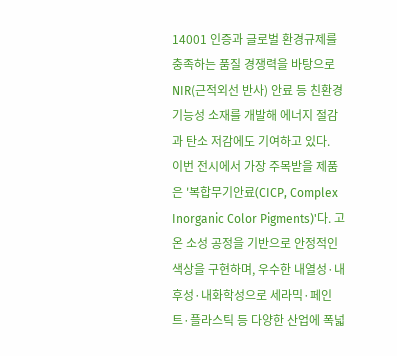14001 인증과 글로벌 환경규제를 충족하는 품질 경쟁력을 바탕으로 NIR(근적외선 반사) 안료 등 친환경 기능성 소재를 개발해 에너지 절감과 탄소 저감에도 기여하고 있다.
이번 전시에서 가장 주목받을 제품은 '복합무기안료(CICP, Complex Inorganic Color Pigments)'다. 고온 소성 공정을 기반으로 안정적인 색상을 구현하며, 우수한 내열성·내후성·내화학성으로 세라믹·페인트·플라스틱 등 다양한 산업에 폭넓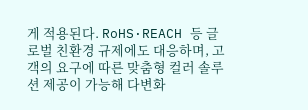게 적용된다. RoHS·REACH 등 글로벌 친환경 규제에도 대응하며, 고객의 요구에 따른 맞춤형 컬러 솔루션 제공이 가능해 다변화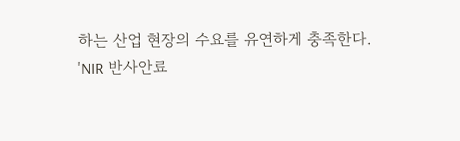하는 산업 현장의 수요를 유연하게 충족한다.
'NIR 반사안료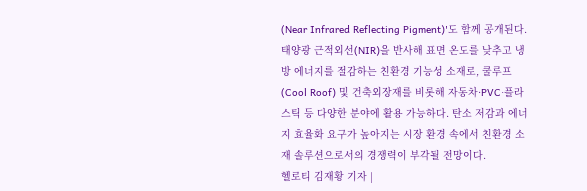(Near Infrared Reflecting Pigment)'도 함께 공개된다. 태양광 근적외선(NIR)을 반사해 표면 온도를 낮추고 냉방 에너지를 절감하는 친환경 기능성 소재로, 쿨루프(Cool Roof) 및 건축외장재를 비롯해 자동차·PVC·플라스틱 등 다양한 분야에 활용 가능하다. 탄소 저감과 에너지 효율화 요구가 높아지는 시장 환경 속에서 친환경 소재 솔루션으로서의 경쟁력이 부각될 전망이다.
헬로티 김재황 기자 |